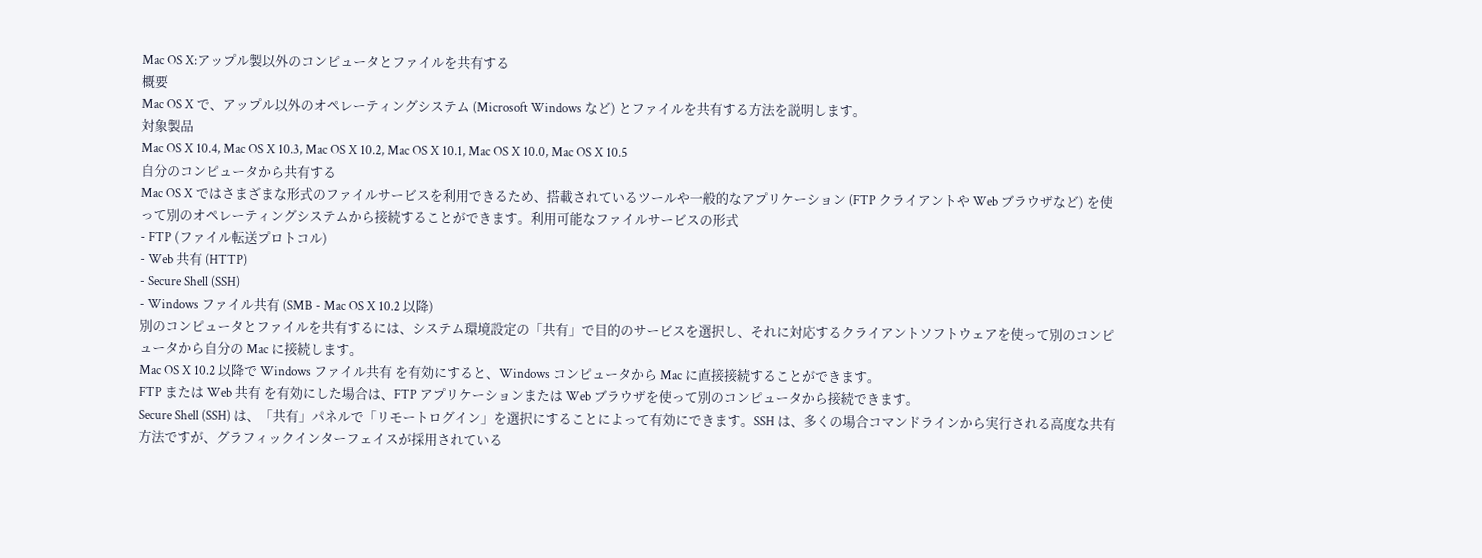Mac OS X:アップル製以外のコンピュータとファイルを共有する
概要
Mac OS X で、アップル以外のオペレーティングシステム (Microsoft Windows など) とファイルを共有する方法を説明します。
対象製品
Mac OS X 10.4, Mac OS X 10.3, Mac OS X 10.2, Mac OS X 10.1, Mac OS X 10.0, Mac OS X 10.5
自分のコンピュータから共有する
Mac OS X ではさまざまな形式のファイルサービスを利用できるため、搭載されているツールや一般的なアプリケーション (FTP クライアントや Web ブラウザなど) を使って別のオペレーティングシステムから接続することができます。利用可能なファイルサービスの形式
- FTP (ファイル転送プロトコル)
- Web 共有 (HTTP)
- Secure Shell (SSH)
- Windows ファイル共有 (SMB - Mac OS X 10.2 以降)
別のコンピュータとファイルを共有するには、システム環境設定の「共有」で目的のサービスを選択し、それに対応するクライアントソフトウェアを使って別のコンピュータから自分の Mac に接続します。
Mac OS X 10.2 以降で Windows ファイル共有 を有効にすると、Windows コンピュータから Mac に直接接続することができます。
FTP または Web 共有 を有効にした場合は、FTP アプリケーションまたは Web ブラウザを使って別のコンピュータから接続できます。
Secure Shell (SSH) は、「共有」パネルで「リモートログイン」を選択にすることによって有効にできます。SSH は、多くの場合コマンドラインから実行される高度な共有方法ですが、グラフィックインターフェイスが採用されている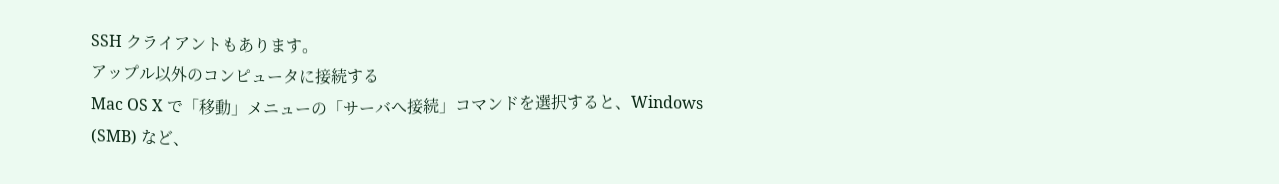SSH クライアントもあります。
アップル以外のコンピュータに接続する
Mac OS X で「移動」メニューの「サーバへ接続」コマンドを選択すると、Windows (SMB) など、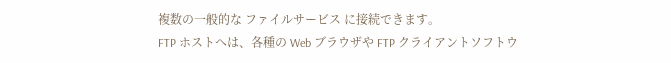複数の一般的な ファイルサービス に接続できます。
FTP ホストへは、各種の Web ブラウザや FTP クライアントソフトウ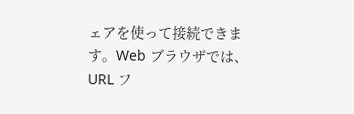ェアを使って接続できます。Web ブラウザでは、URL フ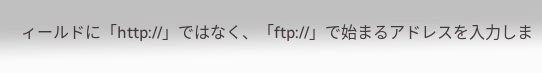ィールドに「http://」ではなく、「ftp://」で始まるアドレスを入力しま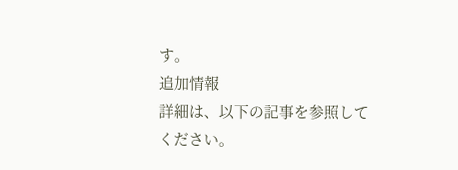す。
追加情報
詳細は、以下の記事を参照してください。